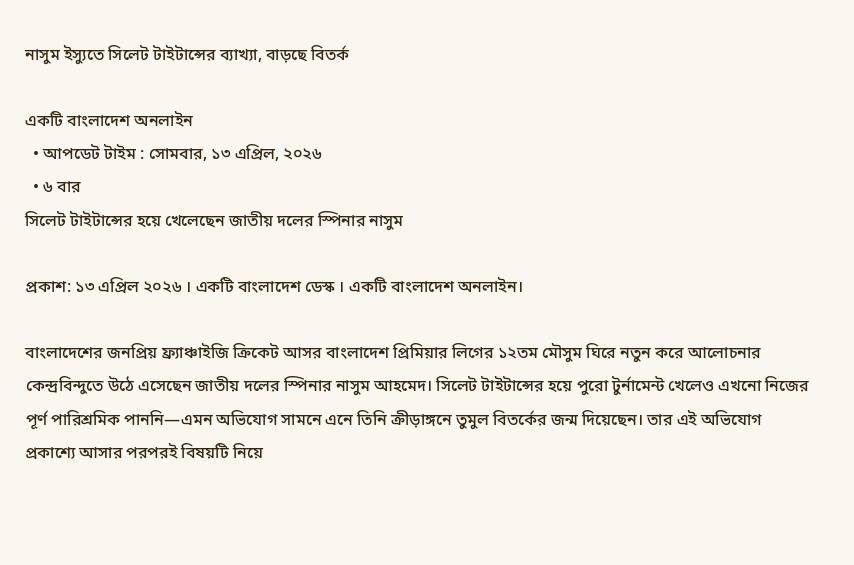নাসুম ইস্যুতে সিলেট টাইটান্সের ব্যাখ্যা, বাড়ছে বিতর্ক

একটি বাংলাদেশ অনলাইন
  • আপডেট টাইম : সোমবার, ১৩ এপ্রিল, ২০২৬
  • ৬ বার
সিলেট টাইটান্সের হয়ে খেলেছেন জাতীয় দলের স্পিনার নাসুম

প্রকাশ: ১৩ এপ্রিল ২০২৬ । একটি বাংলাদেশ ডেস্ক । একটি বাংলাদেশ অনলাইন।

বাংলাদেশের জনপ্রিয় ফ্র্যাঞ্চাইজি ক্রিকেট আসর বাংলাদেশ প্রিমিয়ার লিগের ১২তম মৌসুম ঘিরে নতুন করে আলোচনার কেন্দ্রবিন্দুতে উঠে এসেছেন জাতীয় দলের স্পিনার নাসুম আহমেদ। সিলেট টাইটান্সের হয়ে পুরো টুর্নামেন্ট খেলেও এখনো নিজের পূর্ণ পারিশ্রমিক পাননি—এমন অভিযোগ সামনে এনে তিনি ক্রীড়াঙ্গনে তুমুল বিতর্কের জন্ম দিয়েছেন। তার এই অভিযোগ প্রকাশ্যে আসার পরপরই বিষয়টি নিয়ে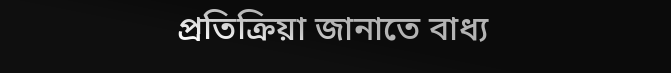প্রতিক্রিয়া জানাতে বাধ্য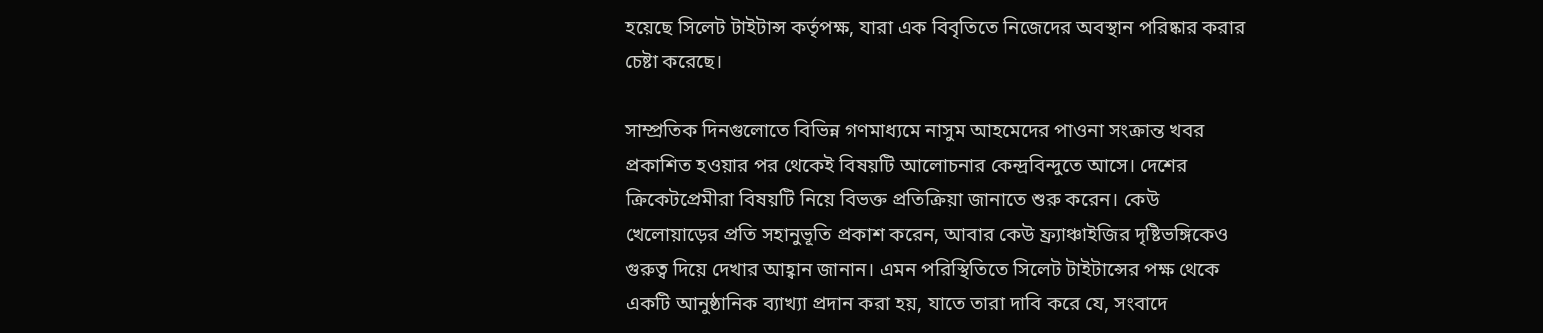হয়েছে সিলেট টাইটান্স কর্তৃপক্ষ, যারা এক বিবৃতিতে নিজেদের অবস্থান পরিষ্কার করার চেষ্টা করেছে।

সাম্প্রতিক দিনগুলোতে বিভিন্ন গণমাধ্যমে নাসুম আহমেদের পাওনা সংক্রান্ত খবর প্রকাশিত হওয়ার পর থেকেই বিষয়টি আলোচনার কেন্দ্রবিন্দুতে আসে। দেশের ক্রিকেটপ্রেমীরা বিষয়টি নিয়ে বিভক্ত প্রতিক্রিয়া জানাতে শুরু করেন। কেউ খেলোয়াড়ের প্রতি সহানুভূতি প্রকাশ করেন, আবার কেউ ফ্র্যাঞ্চাইজির দৃষ্টিভঙ্গিকেও গুরুত্ব দিয়ে দেখার আহ্বান জানান। এমন পরিস্থিতিতে সিলেট টাইটান্সের পক্ষ থেকে একটি আনুষ্ঠানিক ব্যাখ্যা প্রদান করা হয়, যাতে তারা দাবি করে যে, সংবাদে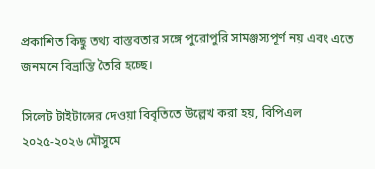প্রকাশিত কিছু তথ্য বাস্তবতার সঙ্গে পুরোপুরি সামঞ্জস্যপূর্ণ নয় এবং এতে জনমনে বিভ্রান্তি তৈরি হচ্ছে।

সিলেট টাইটান্সের দেওয়া বিবৃতিতে উল্লেখ করা হয়, বিপিএল ২০২৫-২০২৬ মৌসুমে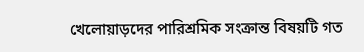খেলোয়াড়দের পারিশ্রমিক সংক্রান্ত বিষয়টি গত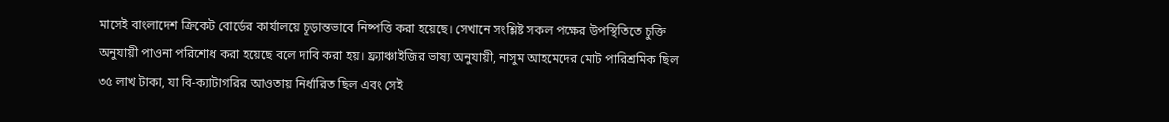মাসেই বাংলাদেশ ক্রিকেট বোর্ডের কার্যালয়ে চূড়ান্তভাবে নিষ্পত্তি করা হয়েছে। সেখানে সংশ্লিষ্ট সকল পক্ষের উপস্থিতিতে চুক্তি অনুযায়ী পাওনা পরিশোধ করা হয়েছে বলে দাবি করা হয়। ফ্র্যাঞ্চাইজির ভাষ্য অনুযায়ী, নাসুম আহমেদের মোট পারিশ্রমিক ছিল ৩৫ লাখ টাকা, যা বি-ক্যাটাগরির আওতায় নির্ধারিত ছিল এবং সেই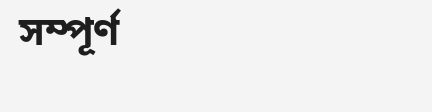সম্পূর্ণ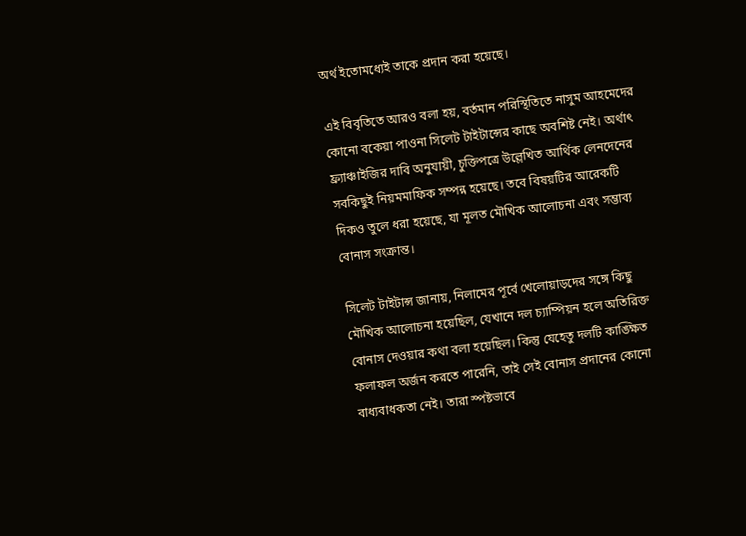অর্থ ইতোমধ্যেই তাকে প্রদান করা হয়েছে।

এই বিবৃতিতে আরও বলা হয়, বর্তমান পরিস্থিতিতে নাসুম আহমেদের কোনো বকেয়া পাওনা সিলেট টাইটান্সের কাছে অবশিষ্ট নেই। অর্থাৎ ফ্র্যাঞ্চাইজির দাবি অনুযায়ী, চুক্তিপত্রে উল্লেখিত আর্থিক লেনদেনের সবকিছুই নিয়মমাফিক সম্পন্ন হয়েছে। তবে বিষয়টির আরেকটি দিকও তুলে ধরা হয়েছে, যা মূলত মৌখিক আলোচনা এবং সম্ভাব্য বোনাস সংক্রান্ত।

সিলেট টাইটান্স জানায়, নিলামের পূর্বে খেলোয়াড়দের সঙ্গে কিছু মৌখিক আলোচনা হয়েছিল, যেখানে দল চ্যাম্পিয়ন হলে অতিরিক্ত বোনাস দেওয়ার কথা বলা হয়েছিল। কিন্তু যেহেতু দলটি কাঙ্ক্ষিত ফলাফল অর্জন করতে পারেনি, তাই সেই বোনাস প্রদানের কোনো বাধ্যবাধকতা নেই। তারা স্পষ্টভাবে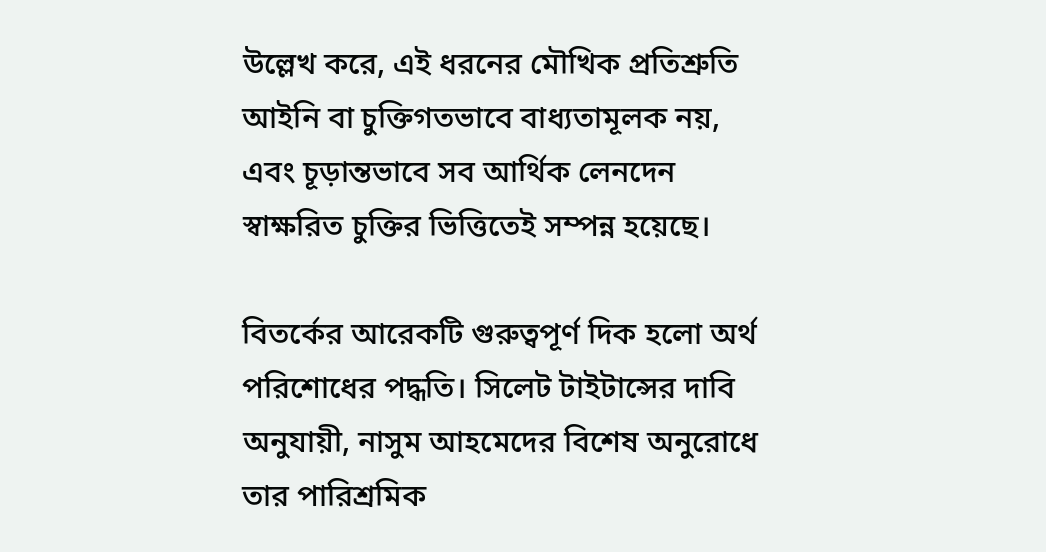উল্লেখ করে, এই ধরনের মৌখিক প্রতিশ্রুতি আইনি বা চুক্তিগতভাবে বাধ্যতামূলক নয়, এবং চূড়ান্তভাবে সব আর্থিক লেনদেন স্বাক্ষরিত চুক্তির ভিত্তিতেই সম্পন্ন হয়েছে।

বিতর্কের আরেকটি গুরুত্বপূর্ণ দিক হলো অর্থ পরিশোধের পদ্ধতি। সিলেট টাইটান্সের দাবি অনুযায়ী, নাসুম আহমেদের বিশেষ অনুরোধে তার পারিশ্রমিক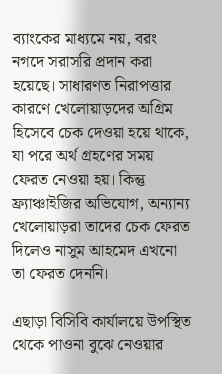ব্যাংকের মাধ্যমে নয়, বরং নগদে সরাসরি প্রদান করা হয়েছে। সাধারণত নিরাপত্তার কারণে খেলোয়াড়দের অগ্রিম হিসেবে চেক দেওয়া হয়ে থাকে, যা পরে অর্থ গ্রহণের সময় ফেরত নেওয়া হয়। কিন্তু ফ্র্যাঞ্চাইজির অভিযোগ, অন্যান্য খেলোয়াড়রা তাদের চেক ফেরত দিলেও নাসুম আহমেদ এখনো তা ফেরত দেননি।

এছাড়া বিসিবি কার্যালয়ে উপস্থিত থেকে পাওনা বুঝে নেওয়ার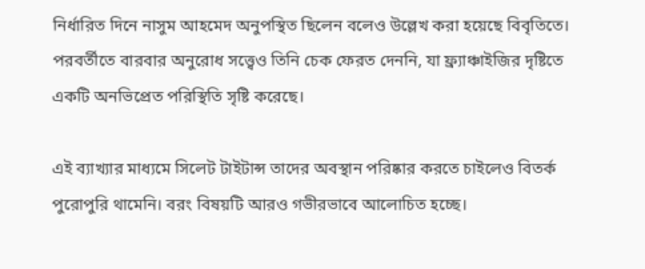নির্ধারিত দিনে নাসুম আহমেদ অনুপস্থিত ছিলেন বলেও উল্লেখ করা হয়েছে বিবৃতিতে। পরবর্তীতে বারবার অনুরোধ সত্ত্বেও তিনি চেক ফেরত দেননি, যা ফ্র্যাঞ্চাইজির দৃষ্টিতে একটি অনভিপ্রেত পরিস্থিতি সৃষ্টি করেছে।

এই ব্যাখ্যার মাধ্যমে সিলেট টাইটান্স তাদের অবস্থান পরিষ্কার করতে চাইলেও বিতর্ক পুরোপুরি থামেনি। বরং বিষয়টি আরও গভীরভাবে আলোচিত হচ্ছে।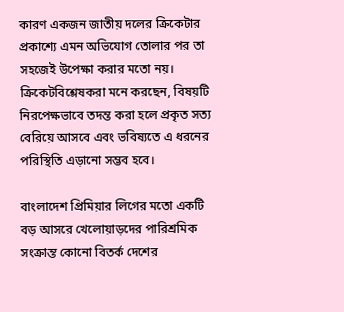কারণ একজন জাতীয় দলের ক্রিকেটার প্রকাশ্যে এমন অভিযোগ তোলার পর তা সহজেই উপেক্ষা করার মতো নয়। ক্রিকেটবিশ্লেষকরা মনে করছেন, বিষয়টি নিরপেক্ষভাবে তদন্ত করা হলে প্রকৃত সত্য বেরিয়ে আসবে এবং ভবিষ্যতে এ ধরনের পরিস্থিতি এড়ানো সম্ভব হবে।

বাংলাদেশ প্রিমিয়ার লিগের মতো একটি বড় আসরে খেলোয়াড়দের পারিশ্রমিক সংক্রান্ত কোনো বিতর্ক দেশের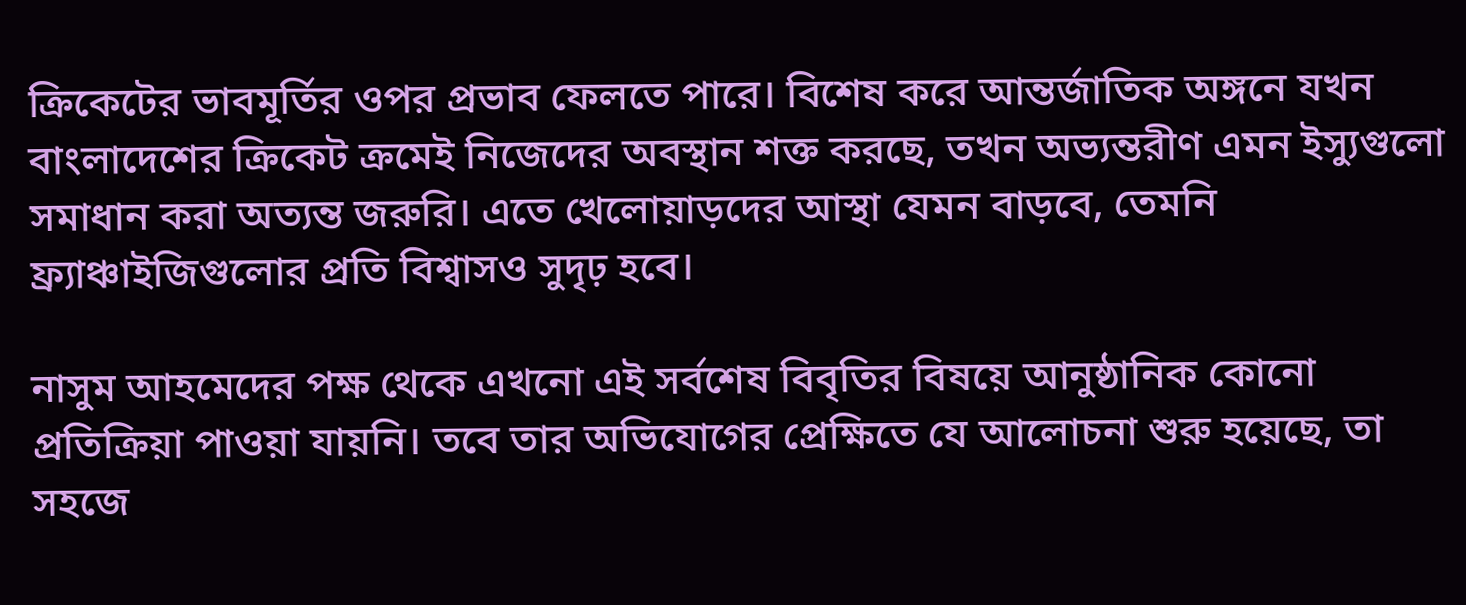ক্রিকেটের ভাবমূর্তির ওপর প্রভাব ফেলতে পারে। বিশেষ করে আন্তর্জাতিক অঙ্গনে যখন বাংলাদেশের ক্রিকেট ক্রমেই নিজেদের অবস্থান শক্ত করছে, তখন অভ্যন্তরীণ এমন ইস্যুগুলো সমাধান করা অত্যন্ত জরুরি। এতে খেলোয়াড়দের আস্থা যেমন বাড়বে, তেমনি ফ্র্যাঞ্চাইজিগুলোর প্রতি বিশ্বাসও সুদৃঢ় হবে।

নাসুম আহমেদের পক্ষ থেকে এখনো এই সর্বশেষ বিবৃতির বিষয়ে আনুষ্ঠানিক কোনো প্রতিক্রিয়া পাওয়া যায়নি। তবে তার অভিযোগের প্রেক্ষিতে যে আলোচনা শুরু হয়েছে, তা সহজে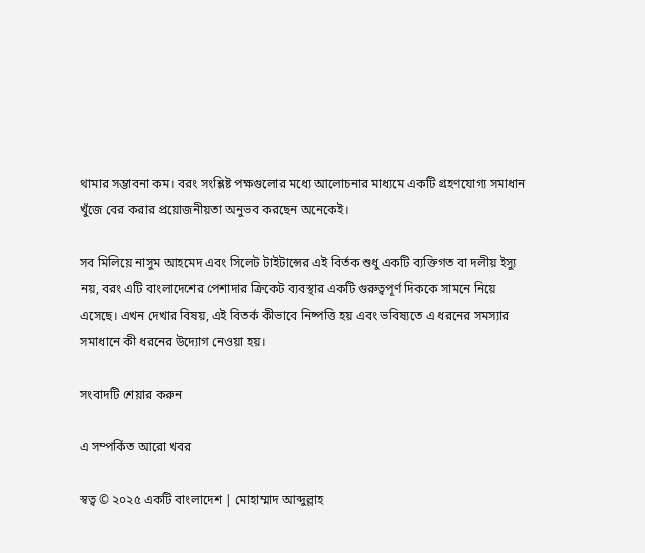থামার সম্ভাবনা কম। বরং সংশ্লিষ্ট পক্ষগুলোর মধ্যে আলোচনার মাধ্যমে একটি গ্রহণযোগ্য সমাধান খুঁজে বের করার প্রয়োজনীয়তা অনুভব করছেন অনেকেই।

সব মিলিয়ে নাসুম আহমেদ এবং সিলেট টাইটান্সের এই বির্তক শুধু একটি ব্যক্তিগত বা দলীয় ইস্যু নয়, বরং এটি বাংলাদেশের পেশাদার ক্রিকেট ব্যবস্থার একটি গুরুত্বপূর্ণ দিককে সামনে নিয়ে এসেছে। এখন দেখার বিষয়, এই বিতর্ক কীভাবে নিষ্পত্তি হয় এবং ভবিষ্যতে এ ধরনের সমস্যার সমাধানে কী ধরনের উদ্যোগ নেওয়া হয়।

সংবাদটি শেয়ার করুন

এ সম্পর্কিত আরো খবর

স্বত্ব © ২০২৫ একটি বাংলাদেশ | মোহাম্মাদ আব্দুল্লাহ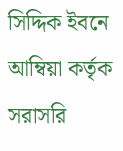সিদ্দিক ইবনে আম্বিয়া কর্তৃক সরাসরি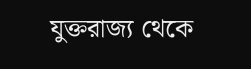যুক্তরাজ্য থেকে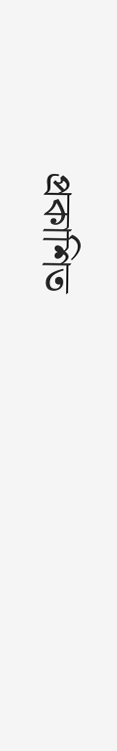প্রকাশিত